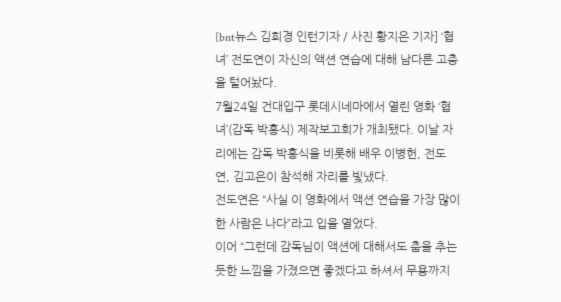[bnt뉴스 김희경 인턴기자 / 사진 황지은 기자] ‘협녀’ 전도연이 자신의 액션 연습에 대해 남다른 고충을 털어놨다.
7월24일 건대입구 롯데시네마에서 열린 영화 ‘협녀’(감독 박흥식) 제작보고회가 개최됐다. 이날 자리에는 감독 박흥식을 비롯해 배우 이병헌, 전도연, 김고은이 참석해 자리를 빛냈다.
전도연은 “사실 이 영화에서 액션 연습을 가장 많이 한 사람은 나다”라고 입을 열었다.
이어 “그런데 감독님이 액션에 대해서도 춤을 추는 듯한 느낌을 가졌으면 좋겠다고 하셔서 무용까지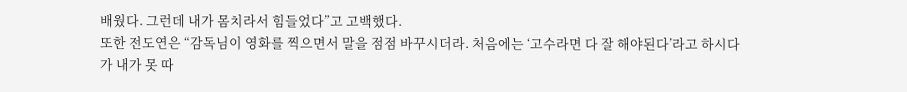배웠다. 그런데 내가 몸치라서 힘들었다”고 고백했다.
또한 전도연은 “감독님이 영화를 찍으면서 말을 점점 바꾸시더라. 처음에는 ‘고수라면 다 잘 해야된다’라고 하시다가 내가 못 따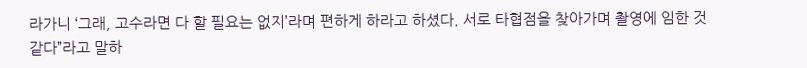라가니 ‘그래, 고수라면 다 할 필요는 없지’라며 편하게 하라고 하셨다. 서로 타협점을 찾아가며 촬영에 임한 것 같다”라고 말하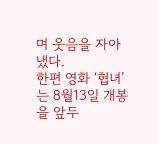며 웃음을 자아냈다.
한편 영화 ‘협녀’는 8월13일 개봉을 앞두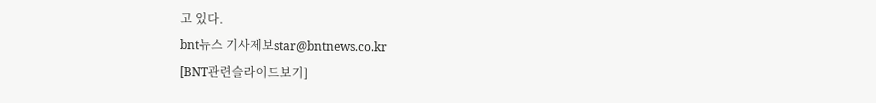고 있다.
bnt뉴스 기사제보star@bntnews.co.kr
[BNT관련슬라이드보기]